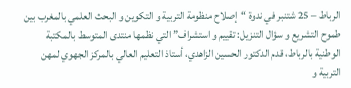الرباط – 25 شتنبر في ندوة “إصلاح منظومة التربية و التكوين و البحث العلمي بالمغرب بين طموح التشريع و سؤال التنزيل: تقييم و استشراف” التي نظمها منتدى المتوسط بالمكتبة الوطنية بالرباط، قدم الدكتور الحسين الزاهدي، أستاذ التعليم العالي بالمركز الجهوي لمهن التربية و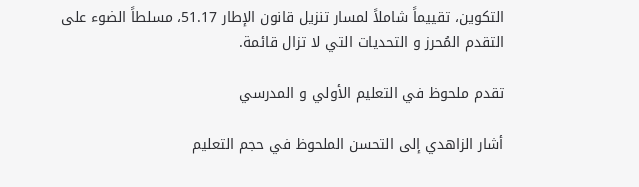التكوين، تقييماً شاملاً لمسار تنزيل قانون الإطار 51.17، مسلطاً الضوء على التقدم المُحرز و التحديات التي لا تزال قائمة.

تقدم ملحوظ في التعليم الأولي و المدرسي

أشار الزاهدي إلى التحسن الملحوظ في حجم التعليم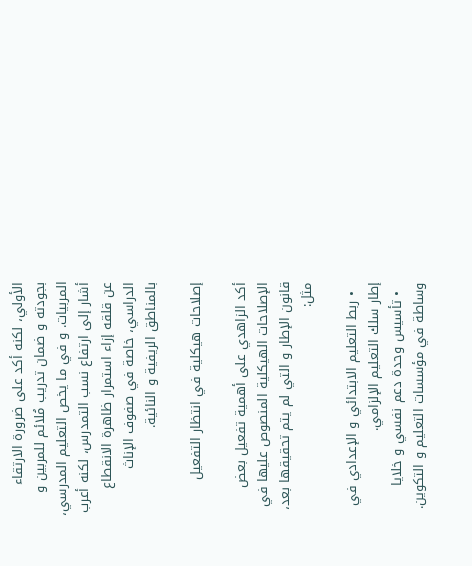الأولي، لكنه أكد على ضرورة الارتقاء بجودته و ضمان تدريب مُلائم للمربين و المربيات. و في ما يخص التعليم المدرسي، أشار إلى ارتفاع نسب التمدرس، لكنه أعرب عن قلقه إزاء استمرار ظاهرة الانقطاع الدراسي، خاصة في صفوف الإناث بالمناطق الريفية و النائية.

إصلاحات هيكلية في انتظار التفعيل

أكد الزاهدي على أهمية تفعيل بعض الإصلاحات الهيكلية المنصوص عليها في قانون الإطار و التي لم يتم تحقيقها بعد، مثل:

  • ربط التعليم الابتدائي و الإعدادي في إطار سلك التعليم الإلزامي.
  • تأسيس وحدة دعم نفسي و خلايا وساطة في مؤسسات التعليم و التكوين.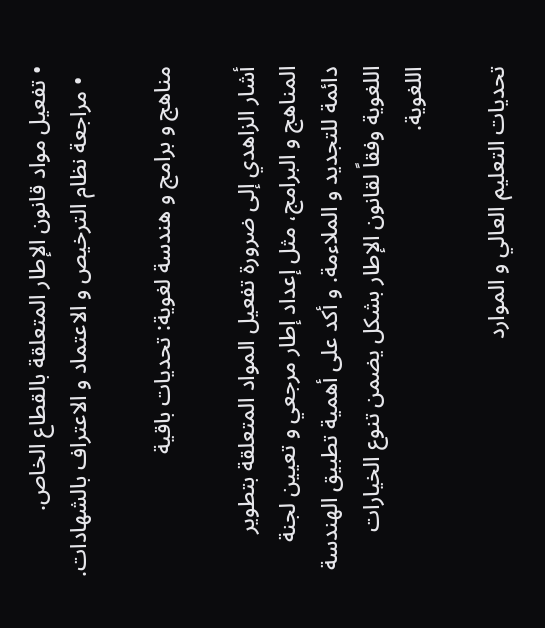• تفعيل مواد قانون الإطار المتعلقة بالقطاع الخاص.
  • مراجعة نظام الترخيص و الاعتماد و الاعتراف بالشهادات.

مناهج و برامج و هندسة لغوية: تحديات باقية

أشار الزاهدي إلى ضرورة تفعيل المواد المتعلقة بتطوير المناهج و البرامج، مثل إعداد إطار مرجعي و تعيين لجنة دائمة للتجديد و الملاءمة. و أكد على أهمية تطبيق الهندسة اللغوية وفقاً لقانون الإطار بشكل يضمن تنوع الخيارات اللغوية.

تحديات التعليم العالي و الموارد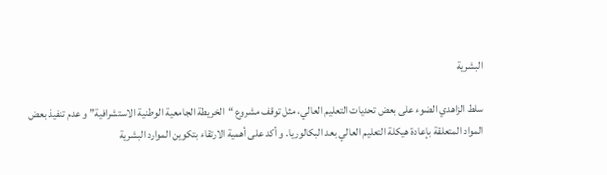البشرية

سلط الزاهدي الضوء على بعض تحديات التعليم العالي، مثل توقف مشروع “الخريطة الجامعية الوطنية الاستشرافية” و عدم تنفيذ بعض المواد المتعلقة بإعادة هيكلة التعليم العالي بعد البكالوريا. و أكد على أهمية الارتقاء بتكوين الموارد البشرية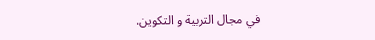في مجال التربية و التكوين.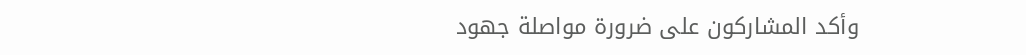وأكد المشاركون على ضرورة مواصلة جهود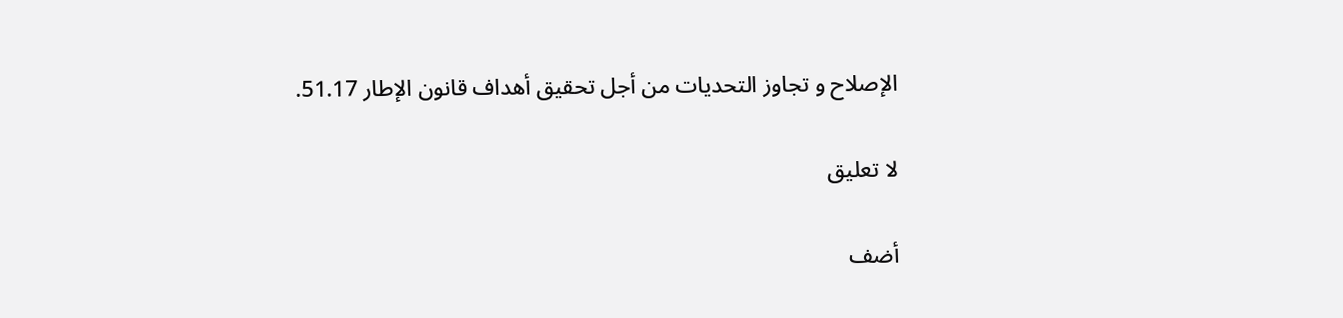الإصلاح و تجاوز التحديات من أجل تحقيق أهداف قانون الإطار 51.17.

لا تعليق

أضف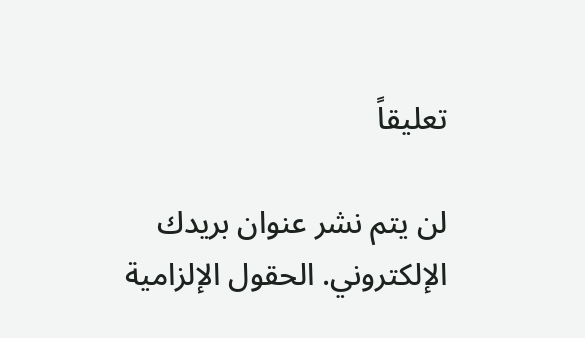تعليقاً

لن يتم نشر عنوان بريدك الإلكتروني. الحقول الإلزامية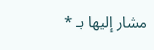مشار إليها بـ *